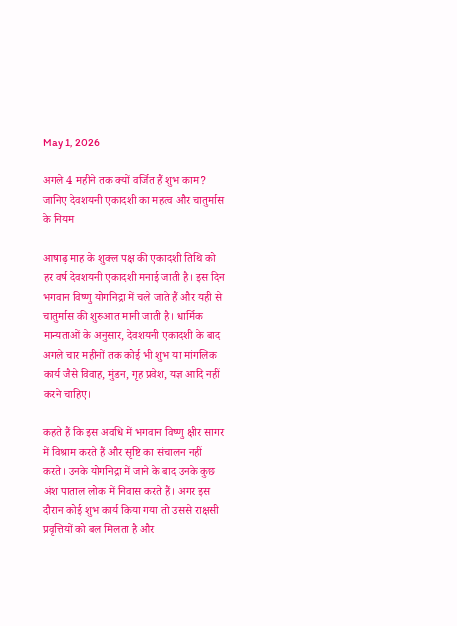May 1, 2026

अगले 4 महीने तक क्यों वर्जित हैं शुभ काम? जानिए देवशयनी एकादशी का महत्व और चातुर्मास के नियम

आषाढ़ माह के शुक्ल पक्ष की एकादशी तिथि को हर वर्ष देवशयनी एकादशी मनाई जाती है। इस दिन भगवान विष्णु योगनिद्रा में चले जाते हैं और यही से चातुर्मास की शुरुआत मानी जाती है। धार्मिक मान्यताओं के अनुसार, देवशयनी एकादशी के बाद अगले चार महीनों तक कोई भी शुभ या मांगलिक कार्य जैसे विवाह, मुंडन, गृह प्रवेश, यज्ञ आदि नहीं करने चाहिए।

कहते हैं कि इस अवधि में भगवान विष्णु क्षीर सागर में विश्राम करते हैं और सृष्टि का संचालन नहीं करते। उनके योगनिद्रा में जाने के बाद उनके कुछ अंश पाताल लोक में निवास करते हैं। अगर इस दौरान कोई शुभ कार्य किया गया तो उससे राक्षसी प्रवृत्तियों को बल मिलता है और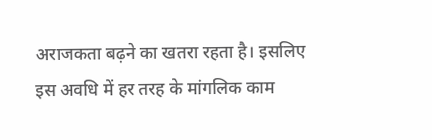अराजकता बढ़ने का खतरा रहता है। इसलिए इस अवधि में हर तरह के मांगलिक काम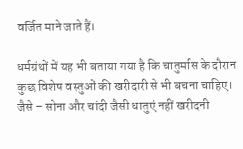वर्जित माने जाते हैं।

धर्मग्रंथों में यह भी बताया गया है कि चातुर्मास के दौरान कुछ विशेष वस्तुओं की खरीदारी से भी बचना चाहिए। जैसे – सोना और चांदी जैसी धातुएं नहीं खरीदनी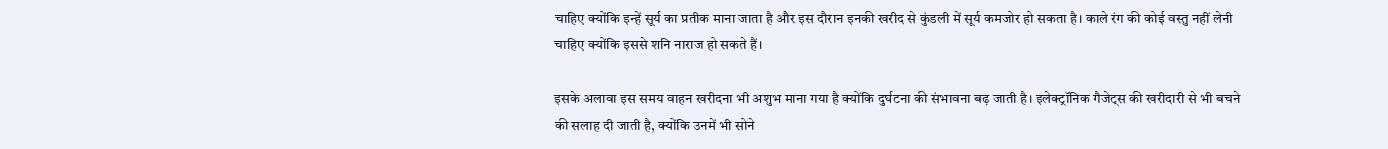चाहिए क्योंकि इन्हें सूर्य का प्रतीक माना जाता है और इस दौरान इनकी खरीद से कुंडली में सूर्य कमजोर हो सकता है। काले रंग की कोई वस्तु नहीं लेनी चाहिए क्योंकि इससे शनि नाराज हो सकते हैं।

इसके अलावा इस समय वाहन खरीदना भी अशुभ माना गया है क्योंकि दुर्घटना की संभावना बढ़ जाती है। इलेक्ट्रॉनिक गैजेट्स की खरीदारी से भी बचने की सलाह दी जाती है, क्योंकि उनमें भी सोने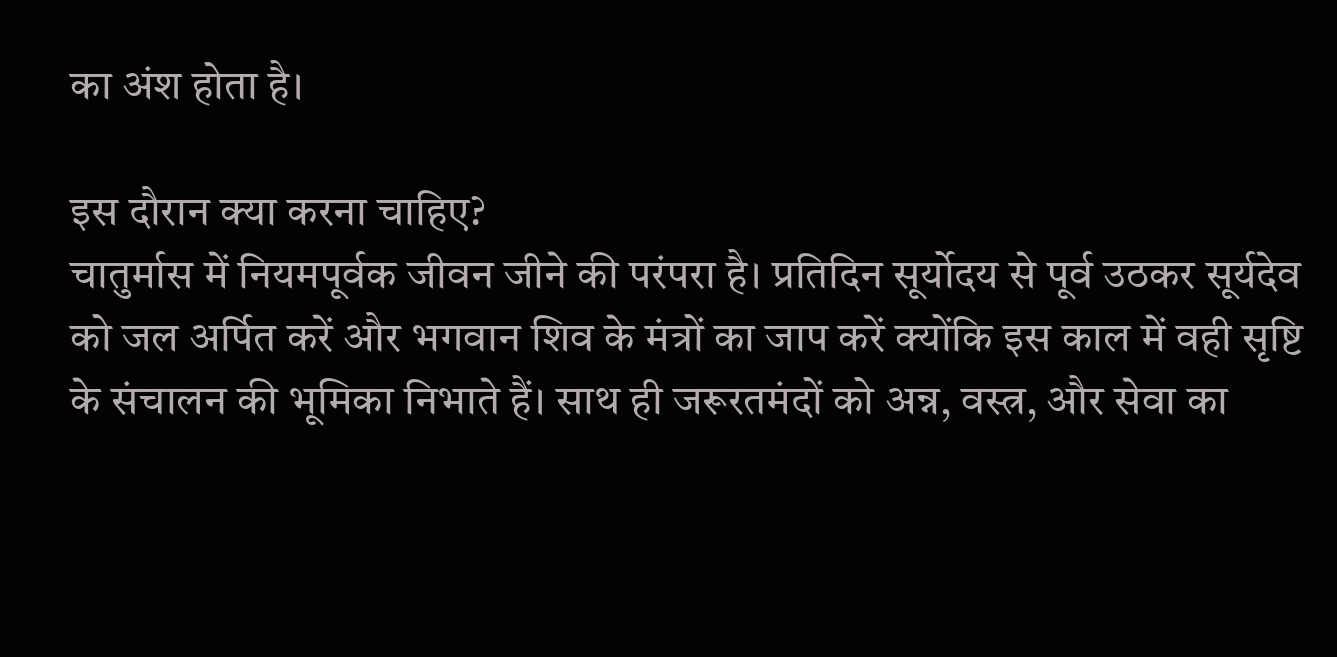का अंश होता है।

इस दौरान क्या करना चाहिए?
चातुर्मास में नियमपूर्वक जीवन जीने की परंपरा है। प्रतिदिन सूर्योदय से पूर्व उठकर सूर्यदेव को जल अर्पित करें और भगवान शिव के मंत्रों का जाप करें क्योंकि इस काल में वही सृष्टि के संचालन की भूमिका निभाते हैं। साथ ही जरूरतमंदों को अन्न, वस्त्र, और सेवा का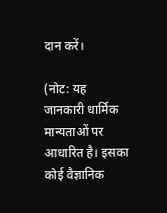दान करें।

(नोट: यह जानकारी धार्मिक मान्यताओं पर आधारित है। इसका कोई वैज्ञानिक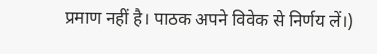प्रमाण नहीं है। पाठक अपने विवेक से निर्णय लें।)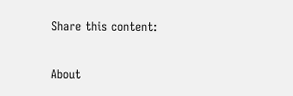Share this content:

About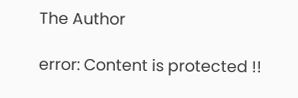The Author

error: Content is protected !!